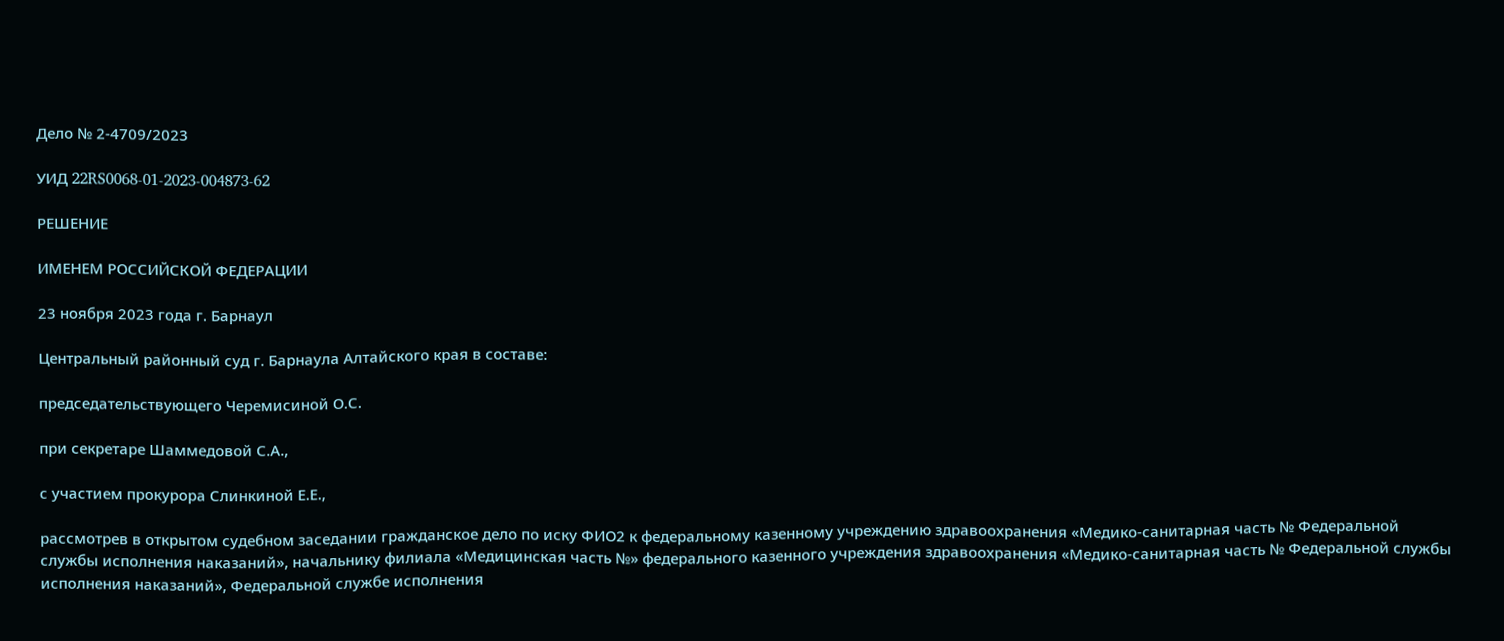Дело № 2-4709/2023

УИД 22RS0068-01-2023-004873-62

РЕШЕНИЕ

ИМЕНЕМ РОССИЙСКОЙ ФЕДЕРАЦИИ

23 ноября 2023 года г. Барнаул

Центральный районный суд г. Барнаула Алтайского края в составе:

председательствующего Черемисиной О.С.

при секретаре Шаммедовой С.А.,

с участием прокурора Слинкиной Е.Е.,

рассмотрев в открытом судебном заседании гражданское дело по иску ФИО2 к федеральному казенному учреждению здравоохранения «Медико-санитарная часть № Федеральной службы исполнения наказаний», начальнику филиала «Медицинская часть №» федерального казенного учреждения здравоохранения «Медико-санитарная часть № Федеральной службы исполнения наказаний», Федеральной службе исполнения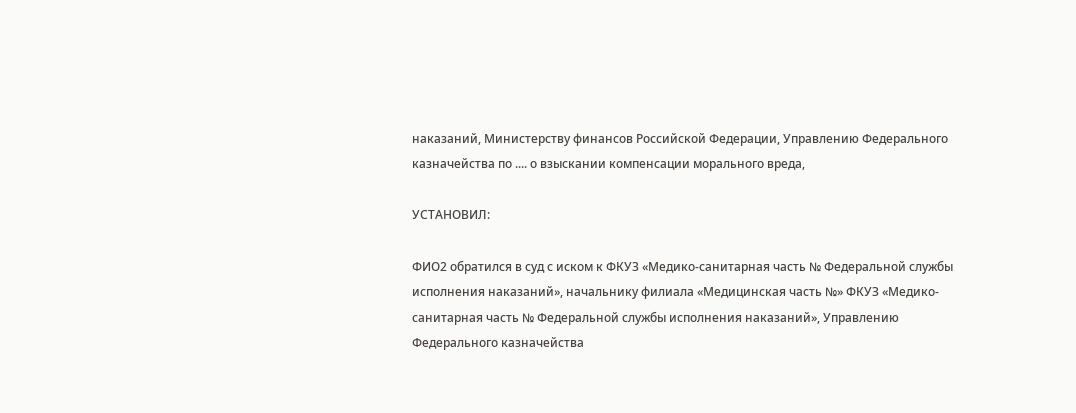наказаний, Министерству финансов Российской Федерации, Управлению Федерального казначейства по .... о взыскании компенсации морального вреда,

УСТАНОВИЛ:

ФИО2 обратился в суд с иском к ФКУЗ «Медико-санитарная часть № Федеральной службы исполнения наказаний», начальнику филиала «Медицинская часть №» ФКУЗ «Медико-санитарная часть № Федеральной службы исполнения наказаний», Управлению Федерального казначейства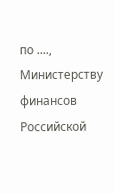по ...., Министерству финансов Российской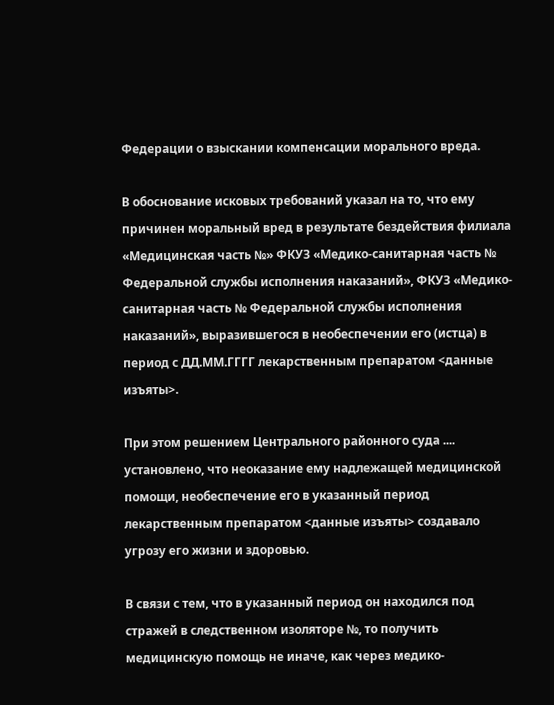Федерации о взыскании компенсации морального вреда.

В обоснование исковых требований указал на то, что ему причинен моральный вред в результате бездействия филиала «Медицинская часть №» ФКУЗ «Медико-санитарная часть № Федеральной службы исполнения наказаний», ФКУЗ «Медико-санитарная часть № Федеральной службы исполнения наказаний», выразившегося в необеспечении его (истца) в период с ДД.ММ.ГГГГ лекарственным препаратом <данные изъяты>.

При этом решением Центрального районного суда .... установлено, что неоказание ему надлежащей медицинской помощи, необеспечение его в указанный период лекарственным препаратом <данные изъяты> создавало угрозу его жизни и здоровью.

В связи с тем, что в указанный период он находился под стражей в следственном изоляторе №, то получить медицинскую помощь не иначе, как через медико-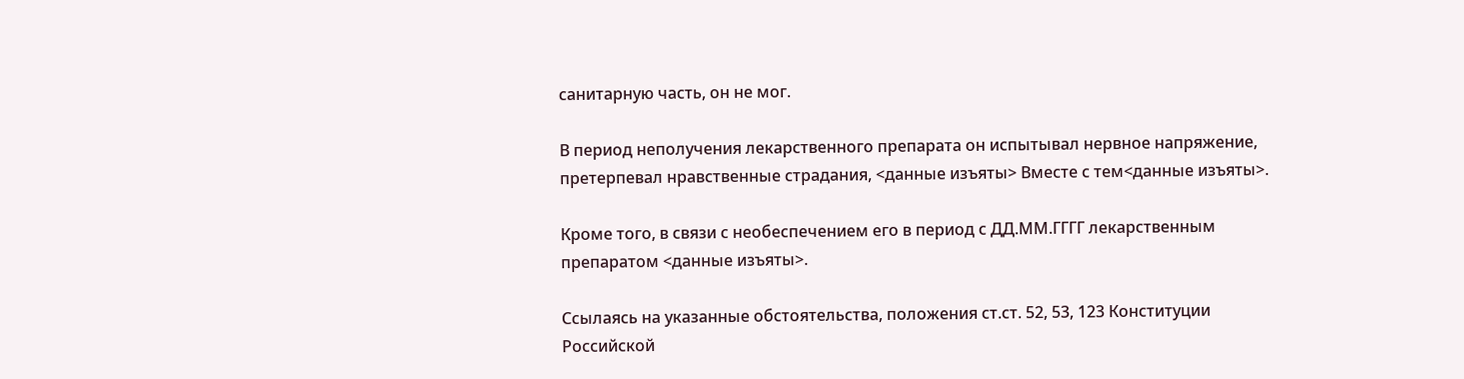санитарную часть, он не мог.

В период неполучения лекарственного препарата он испытывал нервное напряжение, претерпевал нравственные страдания, <данные изъяты> Вместе с тем<данные изъяты>.

Кроме того, в связи с необеспечением его в период с ДД.ММ.ГГГГ лекарственным препаратом <данные изъяты>.

Ссылаясь на указанные обстоятельства, положения ст.ст. 52, 53, 123 Конституции Российской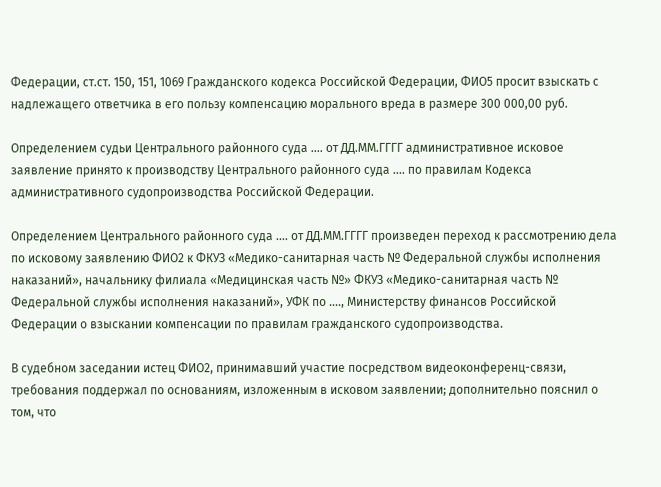Федерации, ст.ст. 150, 151, 1069 Гражданского кодекса Российской Федерации, ФИО5 просит взыскать с надлежащего ответчика в его пользу компенсацию морального вреда в размере 300 000,00 руб.

Определением судьи Центрального районного суда .... от ДД.ММ.ГГГГ административное исковое заявление принято к производству Центрального районного суда .... по правилам Кодекса административного судопроизводства Российской Федерации.

Определением Центрального районного суда .... от ДД.ММ.ГГГГ произведен переход к рассмотрению дела по исковому заявлению ФИО2 к ФКУЗ «Медико-санитарная часть № Федеральной службы исполнения наказаний», начальнику филиала «Медицинская часть №» ФКУЗ «Медико-санитарная часть № Федеральной службы исполнения наказаний», УФК по ...., Министерству финансов Российской Федерации о взыскании компенсации по правилам гражданского судопроизводства.

В судебном заседании истец ФИО2, принимавший участие посредством видеоконференц-связи, требования поддержал по основаниям, изложенным в исковом заявлении; дополнительно пояснил о том, что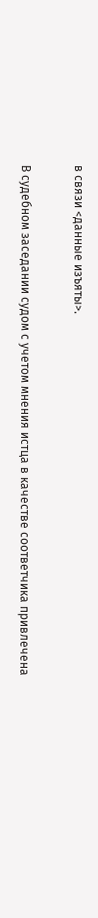в связи <данные изъяты>.

В судебном заседании судом с учетом мнения истца в качестве соответчика привлечена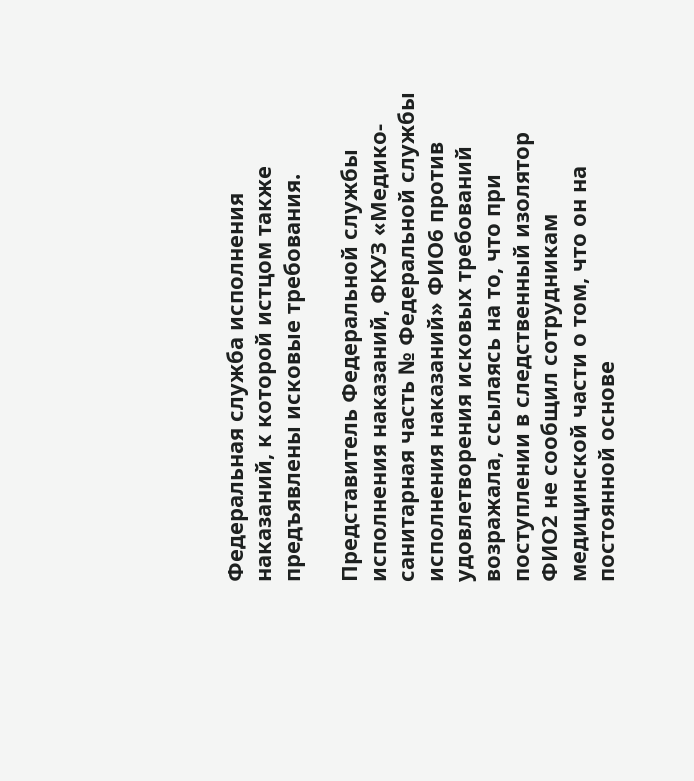Федеральная служба исполнения наказаний, к которой истцом также предъявлены исковые требования.

Представитель Федеральной службы исполнения наказаний, ФКУЗ «Медико-санитарная часть № Федеральной службы исполнения наказаний» ФИО6 против удовлетворения исковых требований возражала, ссылаясь на то, что при поступлении в следственный изолятор ФИО2 не сообщил сотрудникам медицинской части о том, что он на постоянной основе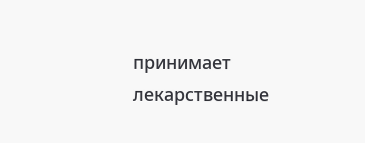принимает лекарственные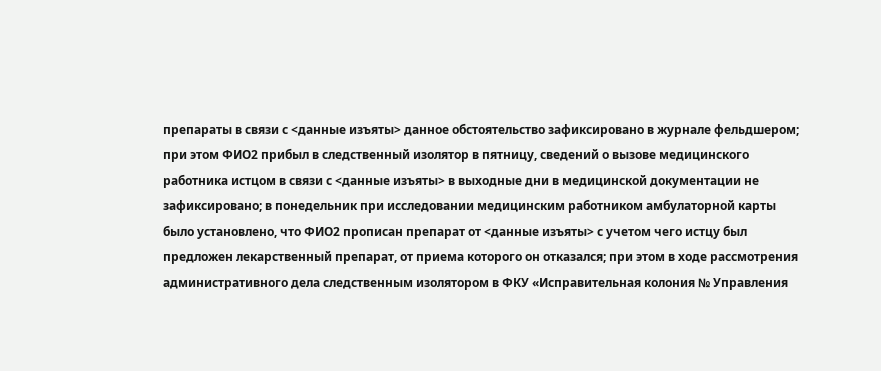препараты в связи с <данные изъяты> данное обстоятельство зафиксировано в журнале фельдшером; при этом ФИО2 прибыл в следственный изолятор в пятницу, сведений о вызове медицинского работника истцом в связи с <данные изъяты> в выходные дни в медицинской документации не зафиксировано; в понедельник при исследовании медицинским работником амбулаторной карты было установлено, что ФИО2 прописан препарат от <данные изъяты> с учетом чего истцу был предложен лекарственный препарат, от приема которого он отказался; при этом в ходе рассмотрения административного дела следственным изолятором в ФКУ «Исправительная колония № Управления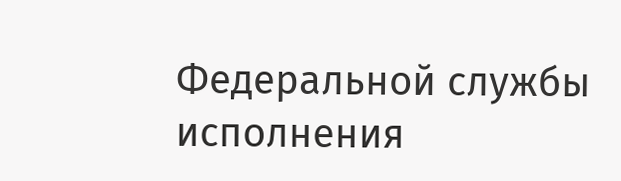Федеральной службы исполнения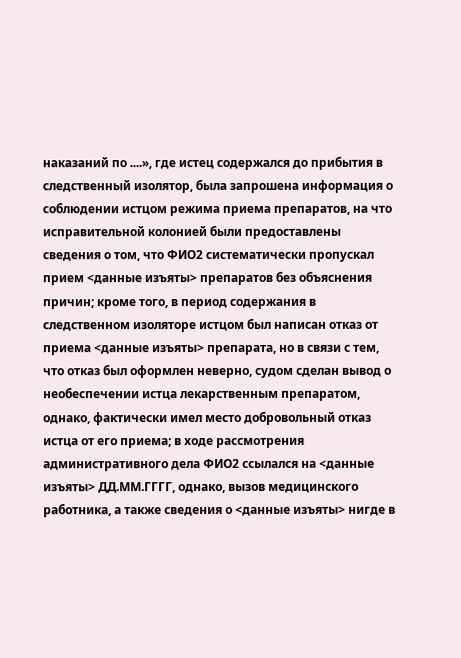наказаний по ....», где истец содержался до прибытия в следственный изолятор, была запрошена информация о соблюдении истцом режима приема препаратов, на что исправительной колонией были предоставлены сведения о том, что ФИО2 систематически пропускал прием <данные изъяты> препаратов без объяснения причин; кроме того, в период содержания в следственном изоляторе истцом был написан отказ от приема <данные изъяты> препарата, но в связи с тем, что отказ был оформлен неверно, судом сделан вывод о необеспечении истца лекарственным препаратом, однако, фактически имел место добровольный отказ истца от его приема; в ходе рассмотрения административного дела ФИО2 ссылался на <данные изъяты> ДД.ММ.ГГГГ, однако, вызов медицинского работника, а также сведения о <данные изъяты> нигде в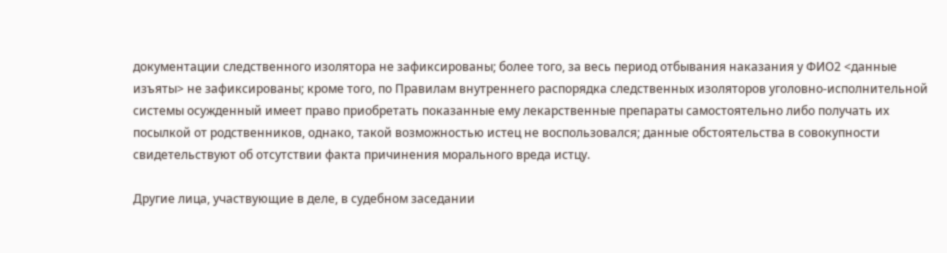документации следственного изолятора не зафиксированы; более того, за весь период отбывания наказания у ФИО2 <данные изъяты> не зафиксированы; кроме того, по Правилам внутреннего распорядка следственных изоляторов уголовно-исполнительной системы осужденный имеет право приобретать показанные ему лекарственные препараты самостоятельно либо получать их посылкой от родственников, однако, такой возможностью истец не воспользовался; данные обстоятельства в совокупности свидетельствуют об отсутствии факта причинения морального вреда истцу.

Другие лица, участвующие в деле, в судебном заседании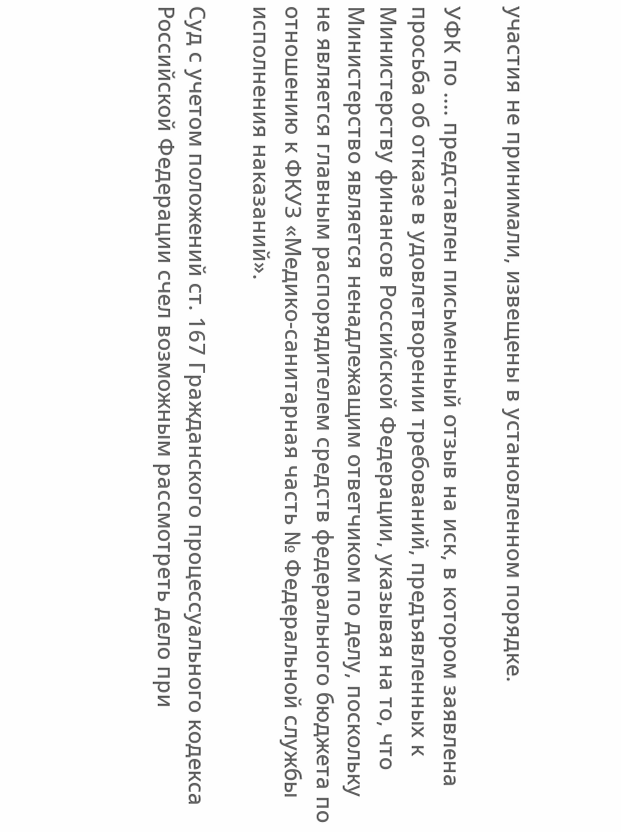участия не принимали, извещены в установленном порядке.

УФК по .... представлен письменный отзыв на иск, в котором заявлена просьба об отказе в удовлетворении требований, предъявленных к Министерству финансов Российской Федерации, указывая на то, что Министерство является ненадлежащим ответчиком по делу, поскольку не является главным распорядителем средств федерального бюджета по отношению к ФКУЗ «Медико-санитарная часть № Федеральной службы исполнения наказаний».

Суд с учетом положений ст. 167 Гражданского процессуального кодекса Российской Федерации счел возможным рассмотреть дело при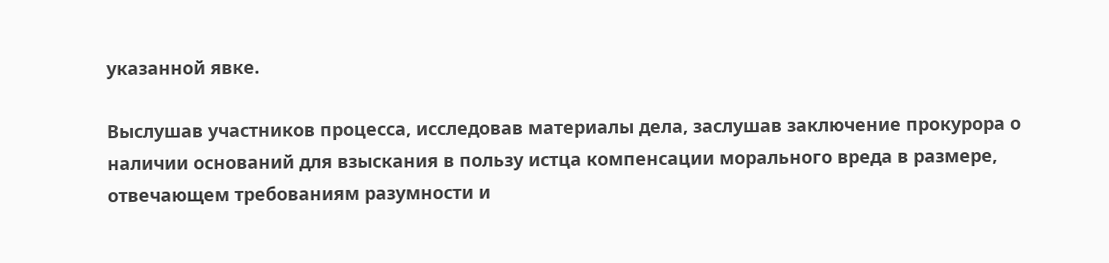указанной явке.

Выслушав участников процесса, исследовав материалы дела, заслушав заключение прокурора о наличии оснований для взыскания в пользу истца компенсации морального вреда в размере, отвечающем требованиям разумности и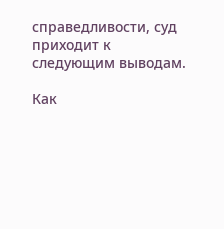справедливости, суд приходит к следующим выводам.

Как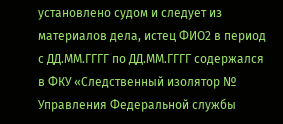установлено судом и следует из материалов дела, истец ФИО2 в период с ДД.ММ.ГГГГ по ДД.ММ.ГГГГ содержался в ФКУ «Следственный изолятор № Управления Федеральной службы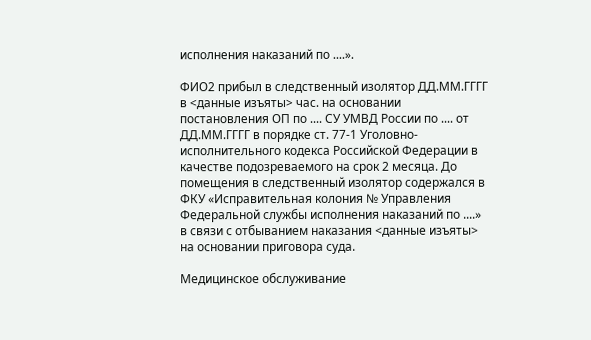исполнения наказаний по ....».

ФИО2 прибыл в следственный изолятор ДД.ММ.ГГГГ в <данные изъяты> час. на основании постановления ОП по .... СУ УМВД России по .... от ДД.ММ.ГГГГ в порядке ст. 77-1 Уголовно-исполнительного кодекса Российской Федерации в качестве подозреваемого на срок 2 месяца. До помещения в следственный изолятор содержался в ФКУ «Исправительная колония № Управления Федеральной службы исполнения наказаний по ....» в связи с отбыванием наказания <данные изъяты> на основании приговора суда.

Медицинское обслуживание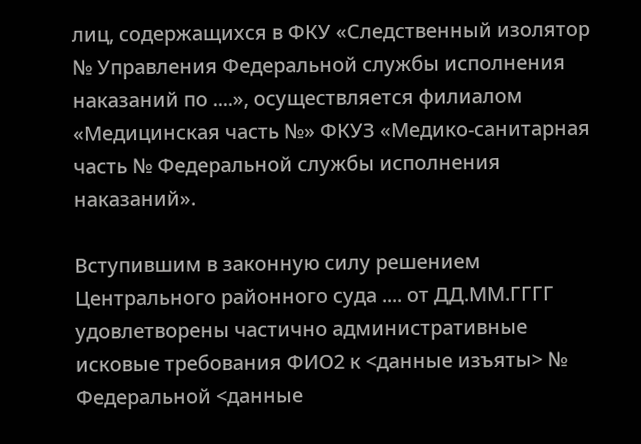лиц, содержащихся в ФКУ «Следственный изолятор № Управления Федеральной службы исполнения наказаний по ....», осуществляется филиалом «Медицинская часть №» ФКУЗ «Медико-санитарная часть № Федеральной службы исполнения наказаний».

Вступившим в законную силу решением Центрального районного суда .... от ДД.ММ.ГГГГ удовлетворены частично административные исковые требования ФИО2 к <данные изъяты> № Федеральной <данные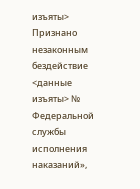изъяты> Признано незаконным бездействие <данные изъяты> № Федеральной службы исполнения наказаний»,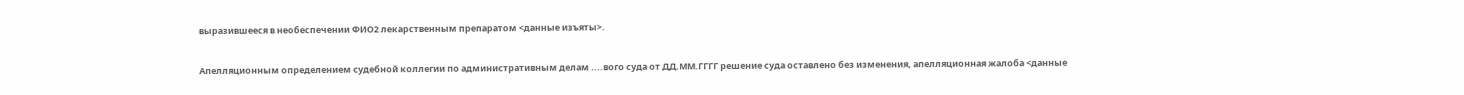выразившееся в необеспечении ФИО2 лекарственным препаратом <данные изъяты>.

Апелляционным определением судебной коллегии по административным делам ....вого суда от ДД.ММ.ГГГГ решение суда оставлено без изменения, апелляционная жалоба <данные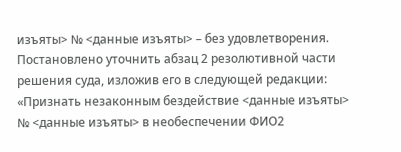изъяты> № <данные изъяты> – без удовлетворения. Постановлено уточнить абзац 2 резолютивной части решения суда, изложив его в следующей редакции: «Признать незаконным бездействие <данные изъяты> № <данные изъяты> в необеспечении ФИО2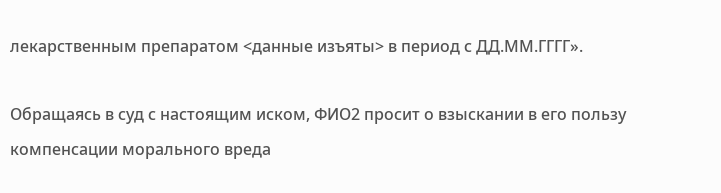лекарственным препаратом <данные изъяты> в период с ДД.ММ.ГГГГ».

Обращаясь в суд с настоящим иском, ФИО2 просит о взыскании в его пользу компенсации морального вреда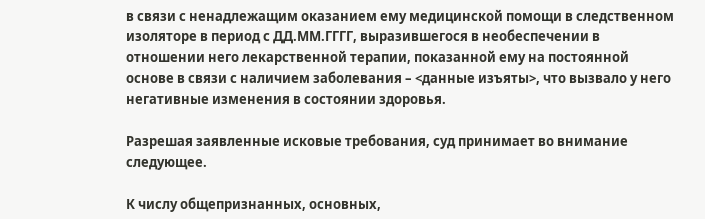в связи с ненадлежащим оказанием ему медицинской помощи в следственном изоляторе в период с ДД.ММ.ГГГГ, выразившегося в необеспечении в отношении него лекарственной терапии, показанной ему на постоянной основе в связи с наличием заболевания – <данные изъяты>, что вызвало у него негативные изменения в состоянии здоровья.

Разрешая заявленные исковые требования, суд принимает во внимание следующее.

К числу общепризнанных, основных,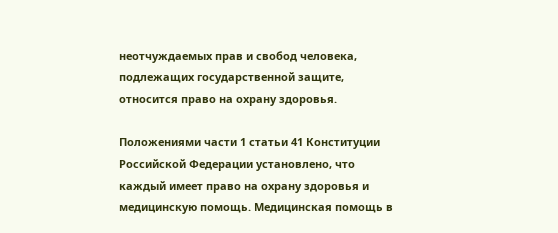неотчуждаемых прав и свобод человека, подлежащих государственной защите, относится право на охрану здоровья.

Положениями части 1 статьи 41 Конституции Российской Федерации установлено, что каждый имеет право на охрану здоровья и медицинскую помощь. Медицинская помощь в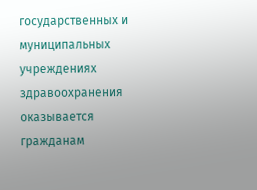государственных и муниципальных учреждениях здравоохранения оказывается гражданам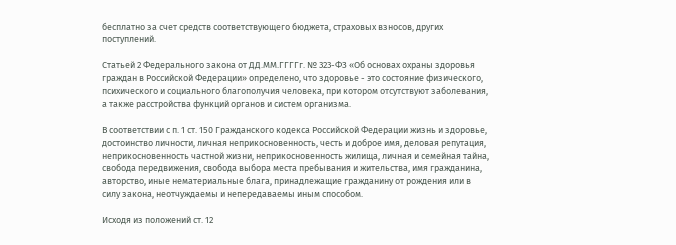бесплатно за счет средств соответствующего бюджета, страховых взносов, других поступлений.

Статьей 2 Федерального закона от ДД.ММ.ГГГГг. № 323-ФЗ «Об основах охраны здоровья граждан в Российской Федерации» определено, что здоровье - это состояние физического, психического и социального благополучия человека, при котором отсутствуют заболевания, а также расстройства функций органов и систем организма.

В соответствии с п. 1 ст. 150 Гражданского кодекса Российской Федерации жизнь и здоровье, достоинство личности, личная неприкосновенность, честь и доброе имя, деловая репутация, неприкосновенность частной жизни, неприкосновенность жилища, личная и семейная тайна, свобода передвижения, свобода выбора места пребывания и жительства, имя гражданина, авторство, иные нематериальные блага, принадлежащие гражданину от рождения или в силу закона, неотчуждаемы и непередаваемы иным способом.

Исходя из положений ст. 12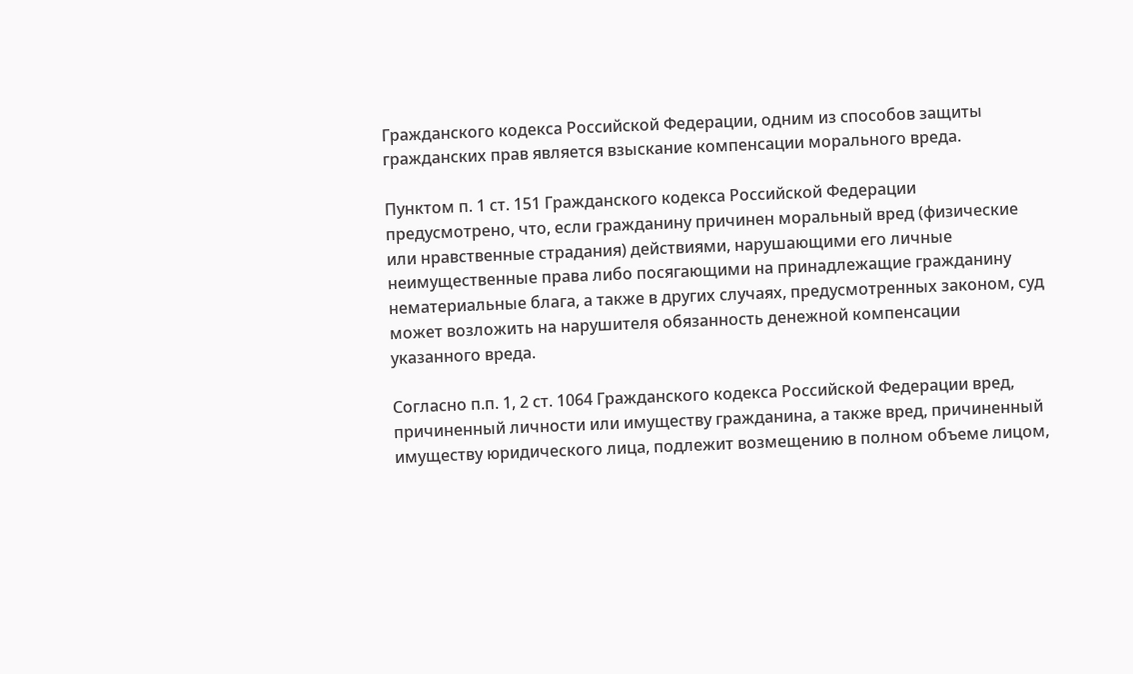Гражданского кодекса Российской Федерации, одним из способов защиты гражданских прав является взыскание компенсации морального вреда.

Пунктом п. 1 ст. 151 Гражданского кодекса Российской Федерации предусмотрено, что, если гражданину причинен моральный вред (физические или нравственные страдания) действиями, нарушающими его личные неимущественные права либо посягающими на принадлежащие гражданину нематериальные блага, а также в других случаях, предусмотренных законом, суд может возложить на нарушителя обязанность денежной компенсации указанного вреда.

Согласно п.п. 1, 2 ст. 1064 Гражданского кодекса Российской Федерации вред, причиненный личности или имуществу гражданина, а также вред, причиненный имуществу юридического лица, подлежит возмещению в полном объеме лицом,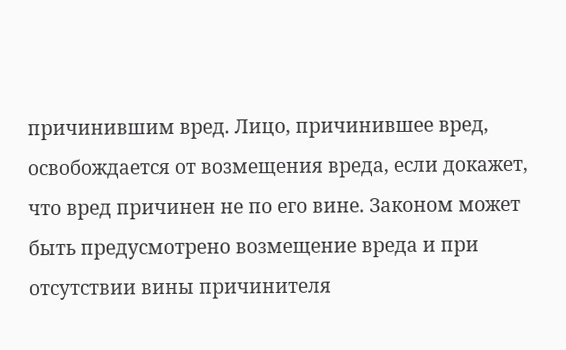причинившим вред. Лицо, причинившее вред, освобождается от возмещения вреда, если докажет, что вред причинен не по его вине. Законом может быть предусмотрено возмещение вреда и при отсутствии вины причинителя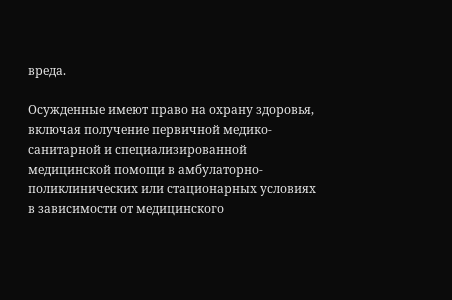вреда.

Осужденные имеют право на охрану здоровья, включая получение первичной медико-санитарной и специализированной медицинской помощи в амбулаторно-поликлинических или стационарных условиях в зависимости от медицинского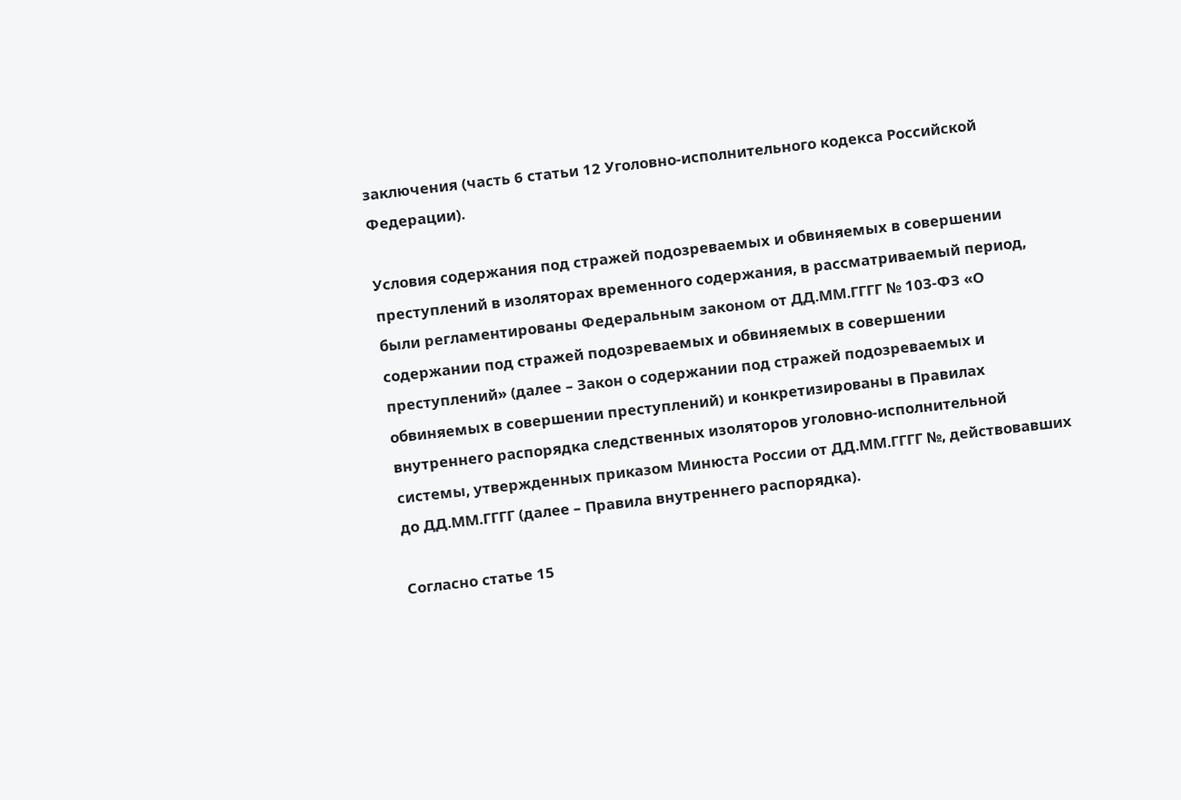заключения (часть 6 статьи 12 Уголовно-исполнительного кодекса Российской Федерации).

Условия содержания под стражей подозреваемых и обвиняемых в совершении преступлений в изоляторах временного содержания, в рассматриваемый период, были регламентированы Федеральным законом от ДД.ММ.ГГГГ № 103-ФЗ «О содержании под стражей подозреваемых и обвиняемых в совершении преступлений» (далее – Закон о содержании под стражей подозреваемых и обвиняемых в совершении преступлений) и конкретизированы в Правилах внутреннего распорядка следственных изоляторов уголовно-исполнительной системы, утвержденных приказом Минюста России от ДД.ММ.ГГГГ №, действовавших до ДД.ММ.ГГГГ (далее – Правила внутреннего распорядка).

Согласно статье 15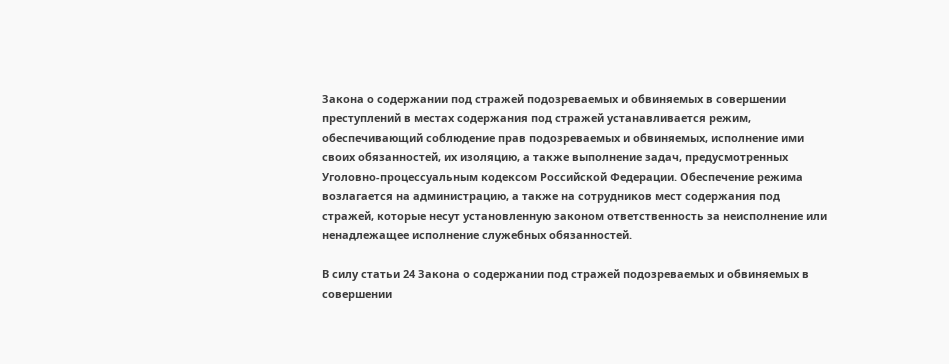Закона о содержании под стражей подозреваемых и обвиняемых в совершении преступлений в местах содержания под стражей устанавливается режим, обеспечивающий соблюдение прав подозреваемых и обвиняемых, исполнение ими своих обязанностей, их изоляцию, а также выполнение задач, предусмотренных Уголовно-процессуальным кодексом Российской Федерации. Обеспечение режима возлагается на администрацию, а также на сотрудников мест содержания под стражей, которые несут установленную законом ответственность за неисполнение или ненадлежащее исполнение служебных обязанностей.

В силу статьи 24 Закона о содержании под стражей подозреваемых и обвиняемых в совершении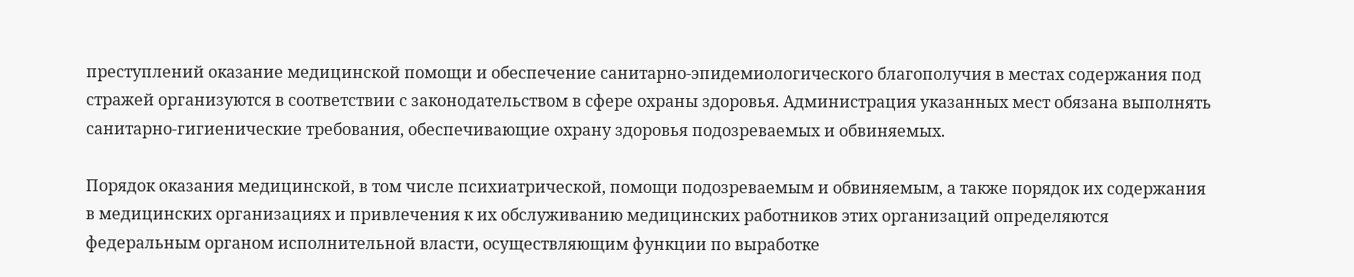преступлений оказание медицинской помощи и обеспечение санитарно-эпидемиологического благополучия в местах содержания под стражей организуются в соответствии с законодательством в сфере охраны здоровья. Администрация указанных мест обязана выполнять санитарно-гигиенические требования, обеспечивающие охрану здоровья подозреваемых и обвиняемых.

Порядок оказания медицинской, в том числе психиатрической, помощи подозреваемым и обвиняемым, а также порядок их содержания в медицинских организациях и привлечения к их обслуживанию медицинских работников этих организаций определяются федеральным органом исполнительной власти, осуществляющим функции по выработке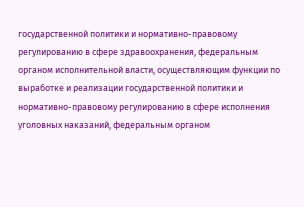государственной политики и нормативно-правовому регулированию в сфере здравоохранения, федеральным органом исполнительной власти, осуществляющим функции по выработке и реализации государственной политики и нормативно-правовому регулированию в сфере исполнения уголовных наказаний, федеральным органом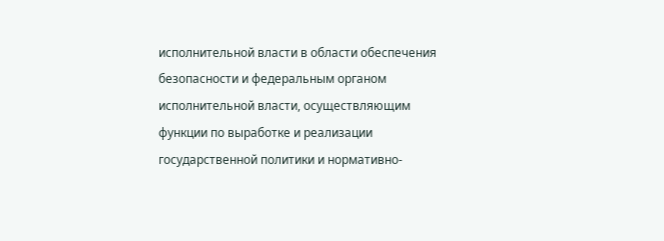исполнительной власти в области обеспечения безопасности и федеральным органом исполнительной власти, осуществляющим функции по выработке и реализации государственной политики и нормативно-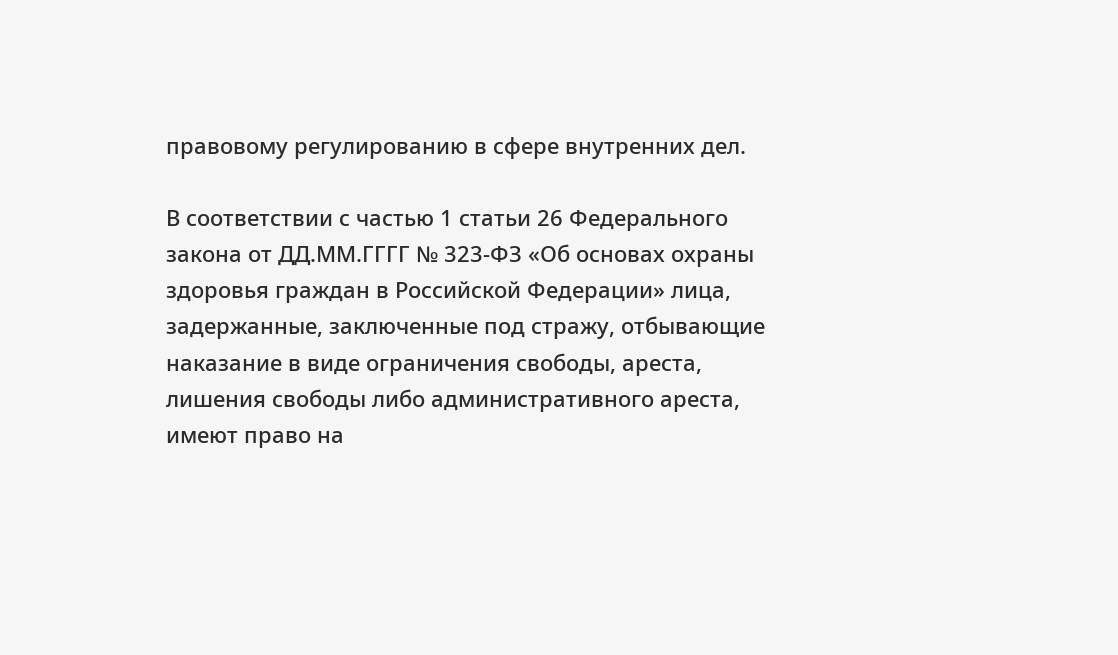правовому регулированию в сфере внутренних дел.

В соответствии с частью 1 статьи 26 Федерального закона от ДД.ММ.ГГГГ № 323-ФЗ «Об основах охраны здоровья граждан в Российской Федерации» лица, задержанные, заключенные под стражу, отбывающие наказание в виде ограничения свободы, ареста, лишения свободы либо административного ареста, имеют право на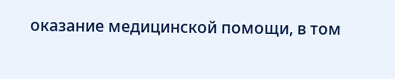оказание медицинской помощи, в том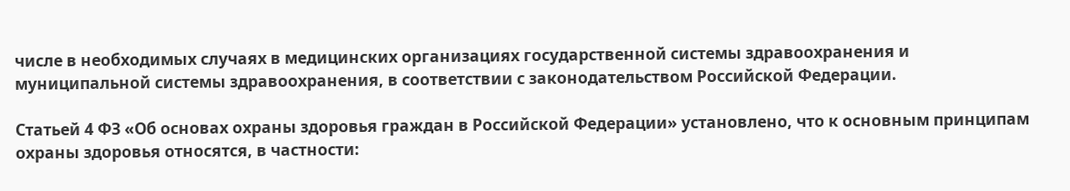числе в необходимых случаях в медицинских организациях государственной системы здравоохранения и муниципальной системы здравоохранения, в соответствии с законодательством Российской Федерации.

Статьей 4 ФЗ «Об основах охраны здоровья граждан в Российской Федерации» установлено, что к основным принципам охраны здоровья относятся, в частности: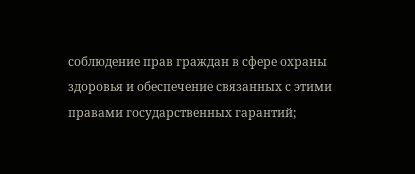соблюдение прав граждан в сфере охраны здоровья и обеспечение связанных с этими правами государственных гарантий;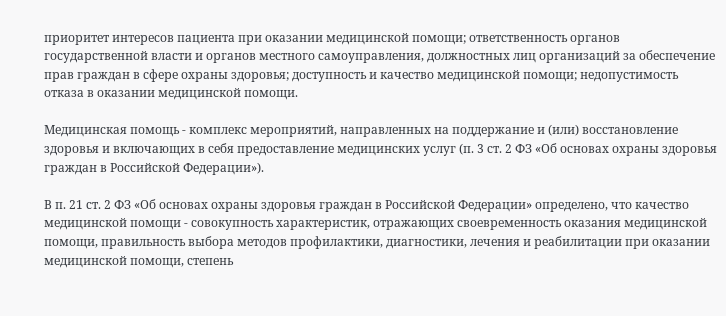приоритет интересов пациента при оказании медицинской помощи; ответственность органов государственной власти и органов местного самоуправления, должностных лиц организаций за обеспечение прав граждан в сфере охраны здоровья; доступность и качество медицинской помощи; недопустимость отказа в оказании медицинской помощи.

Медицинская помощь - комплекс мероприятий, направленных на поддержание и (или) восстановление здоровья и включающих в себя предоставление медицинских услуг (п. 3 ст. 2 ФЗ «Об основах охраны здоровья граждан в Российской Федерации»).

В п. 21 ст. 2 ФЗ «Об основах охраны здоровья граждан в Российской Федерации» определено, что качество медицинской помощи - совокупность характеристик, отражающих своевременность оказания медицинской помощи, правильность выбора методов профилактики, диагностики, лечения и реабилитации при оказании медицинской помощи, степень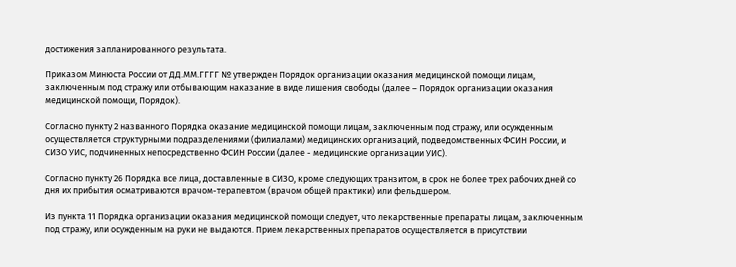достижения запланированного результата.

Приказом Минюста России от ДД.ММ.ГГГГ № утвержден Порядок организации оказания медицинской помощи лицам, заключенным под стражу или отбывающим наказание в виде лишения свободы (далее – Порядок организации оказания медицинской помощи, Порядок).

Согласно пункту 2 названного Порядка оказание медицинской помощи лицам, заключенным под стражу, или осужденным осуществляется структурными подразделениями (филиалами) медицинских организаций, подведомственных ФСИН России, и СИЗО УИС, подчиненных непосредственно ФСИН России (далее - медицинские организации УИС).

Согласно пункту 26 Порядка все лица, доставленные в СИЗО, кроме следующих транзитом, в срок не более трех рабочих дней со дня их прибытия осматриваются врачом-терапевтом (врачом общей практики) или фельдшером.

Из пункта 11 Порядка организации оказания медицинской помощи следует, что лекарственные препараты лицам, заключенным под стражу, или осужденным на руки не выдаются. Прием лекарственных препаратов осуществляется в присутствии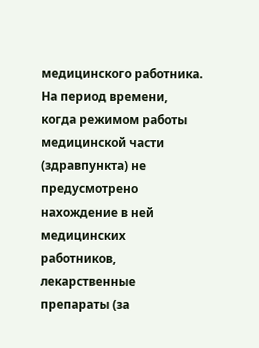медицинского работника. На период времени, когда режимом работы медицинской части (здравпункта) не предусмотрено нахождение в ней медицинских работников, лекарственные препараты (за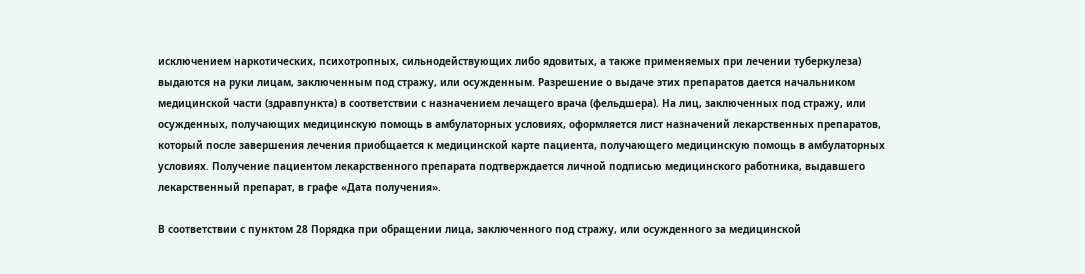исключением наркотических, психотропных, сильнодействующих либо ядовитых, а также применяемых при лечении туберкулеза) выдаются на руки лицам, заключенным под стражу, или осужденным. Разрешение о выдаче этих препаратов дается начальником медицинской части (здравпункта) в соответствии с назначением лечащего врача (фельдшера). На лиц, заключенных под стражу, или осужденных, получающих медицинскую помощь в амбулаторных условиях, оформляется лист назначений лекарственных препаратов, который после завершения лечения приобщается к медицинской карте пациента, получающего медицинскую помощь в амбулаторных условиях. Получение пациентом лекарственного препарата подтверждается личной подписью медицинского работника, выдавшего лекарственный препарат, в графе «Дата получения».

В соответствии с пунктом 28 Порядка при обращении лица, заключенного под стражу, или осужденного за медицинской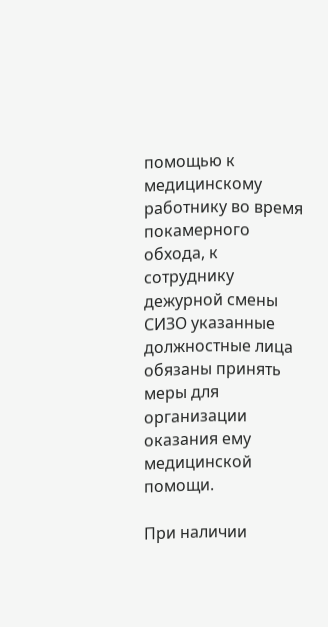помощью к медицинскому работнику во время покамерного обхода, к сотруднику дежурной смены СИЗО указанные должностные лица обязаны принять меры для организации оказания ему медицинской помощи.

При наличии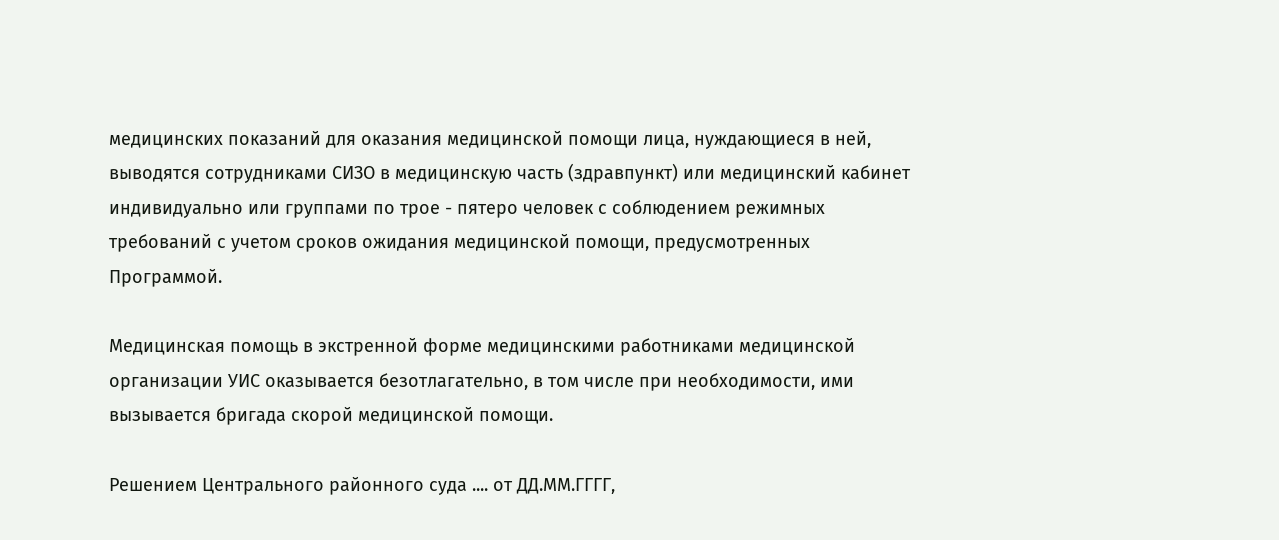медицинских показаний для оказания медицинской помощи лица, нуждающиеся в ней, выводятся сотрудниками СИЗО в медицинскую часть (здравпункт) или медицинский кабинет индивидуально или группами по трое - пятеро человек с соблюдением режимных требований с учетом сроков ожидания медицинской помощи, предусмотренных Программой.

Медицинская помощь в экстренной форме медицинскими работниками медицинской организации УИС оказывается безотлагательно, в том числе при необходимости, ими вызывается бригада скорой медицинской помощи.

Решением Центрального районного суда .... от ДД.ММ.ГГГГ,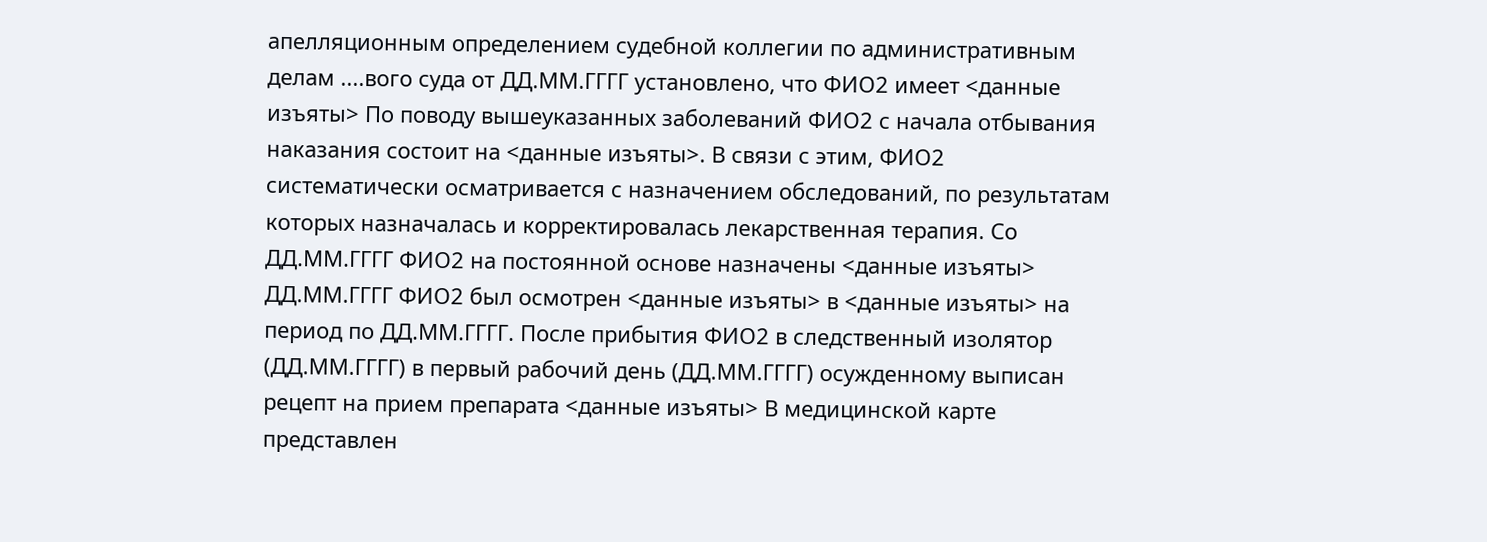апелляционным определением судебной коллегии по административным делам ....вого суда от ДД.ММ.ГГГГ установлено, что ФИО2 имеет <данные изъяты> По поводу вышеуказанных заболеваний ФИО2 с начала отбывания наказания состоит на <данные изъяты>. В связи с этим, ФИО2 систематически осматривается с назначением обследований, по результатам которых назначалась и корректировалась лекарственная терапия. Со ДД.ММ.ГГГГ ФИО2 на постоянной основе назначены <данные изъяты> ДД.ММ.ГГГГ ФИО2 был осмотрен <данные изъяты> в <данные изъяты> на период по ДД.ММ.ГГГГ. После прибытия ФИО2 в следственный изолятор (ДД.ММ.ГГГГ) в первый рабочий день (ДД.ММ.ГГГГ) осужденному выписан рецепт на прием препарата <данные изъяты> В медицинской карте представлен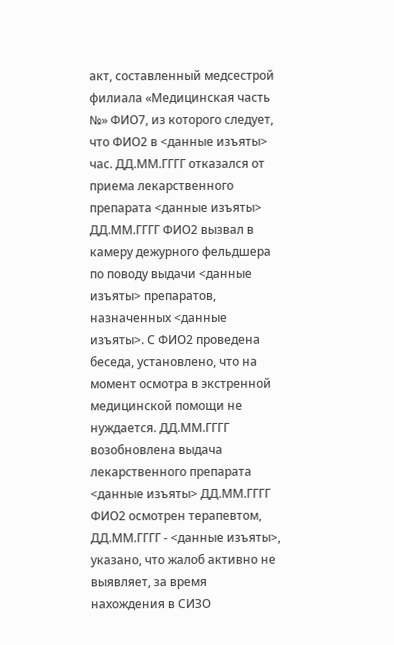акт, составленный медсестрой филиала «Медицинская часть №» ФИО7, из которого следует, что ФИО2 в <данные изъяты> час. ДД.ММ.ГГГГ отказался от приема лекарственного препарата <данные изъяты> ДД.ММ.ГГГГ ФИО2 вызвал в камеру дежурного фельдшера по поводу выдачи <данные изъяты> препаратов, назначенных <данные изъяты>. С ФИО2 проведена беседа, установлено, что на момент осмотра в экстренной медицинской помощи не нуждается. ДД.ММ.ГГГГ возобновлена выдача лекарственного препарата <данные изъяты> ДД.ММ.ГГГГ ФИО2 осмотрен терапевтом, ДД.ММ.ГГГГ - <данные изъяты>, указано, что жалоб активно не выявляет, за время нахождения в СИЗО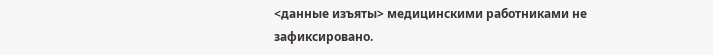<данные изъяты> медицинскими работниками не зафиксировано.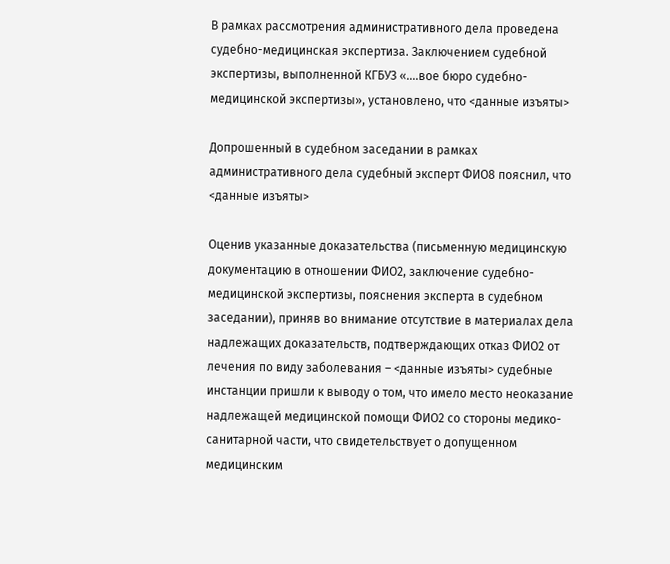В рамках рассмотрения административного дела проведена судебно-медицинская экспертиза. Заключением судебной экспертизы, выполненной КГБУЗ «....вое бюро судебно-медицинской экспертизы», установлено, что <данные изъяты>

Допрошенный в судебном заседании в рамках административного дела судебный эксперт ФИО8 пояснил, что <данные изъяты>

Оценив указанные доказательства (письменную медицинскую документацию в отношении ФИО2, заключение судебно-медицинской экспертизы, пояснения эксперта в судебном заседании), приняв во внимание отсутствие в материалах дела надлежащих доказательств, подтверждающих отказ ФИО2 от лечения по виду заболевания – <данные изъяты> судебные инстанции пришли к выводу о том, что имело место неоказание надлежащей медицинской помощи ФИО2 со стороны медико-санитарной части, что свидетельствует о допущенном медицинским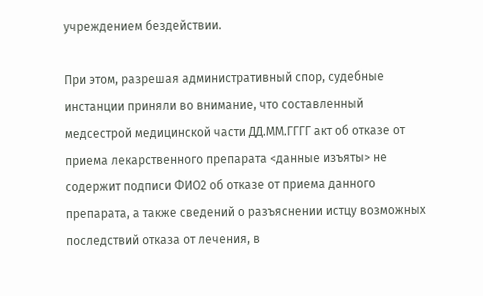учреждением бездействии.

При этом, разрешая административный спор, судебные инстанции приняли во внимание, что составленный медсестрой медицинской части ДД.ММ.ГГГГ акт об отказе от приема лекарственного препарата <данные изъяты> не содержит подписи ФИО2 об отказе от приема данного препарата, а также сведений о разъяснении истцу возможных последствий отказа от лечения, в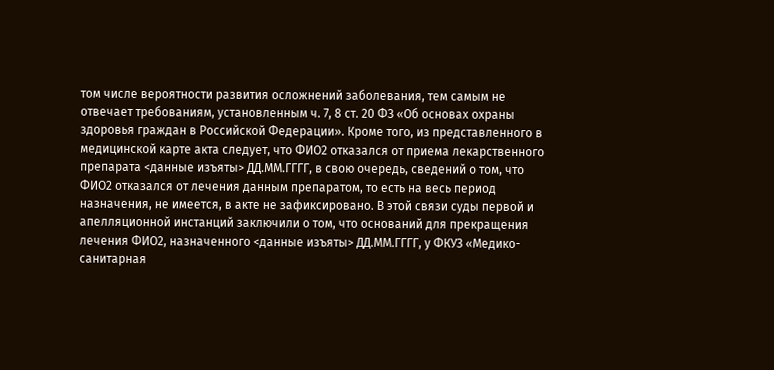том числе вероятности развития осложнений заболевания, тем самым не отвечает требованиям, установленным ч. 7, 8 ст. 20 ФЗ «Об основах охраны здоровья граждан в Российской Федерации». Кроме того, из представленного в медицинской карте акта следует, что ФИО2 отказался от приема лекарственного препарата <данные изъяты> ДД.ММ.ГГГГ, в свою очередь, сведений о том, что ФИО2 отказался от лечения данным препаратом, то есть на весь период назначения, не имеется, в акте не зафиксировано. В этой связи суды первой и апелляционной инстанций заключили о том, что оснований для прекращения лечения ФИО2, назначенного <данные изъяты> ДД.ММ.ГГГГ, у ФКУЗ «Медико-санитарная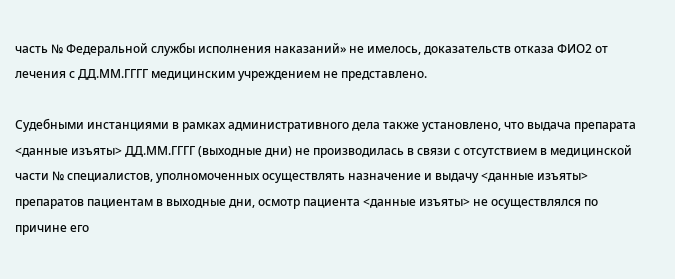часть № Федеральной службы исполнения наказаний» не имелось, доказательств отказа ФИО2 от лечения с ДД.ММ.ГГГГ медицинским учреждением не представлено.

Судебными инстанциями в рамках административного дела также установлено, что выдача препарата <данные изъяты> ДД.ММ.ГГГГ (выходные дни) не производилась в связи с отсутствием в медицинской части № специалистов, уполномоченных осуществлять назначение и выдачу <данные изъяты> препаратов пациентам в выходные дни, осмотр пациента <данные изъяты> не осуществлялся по причине его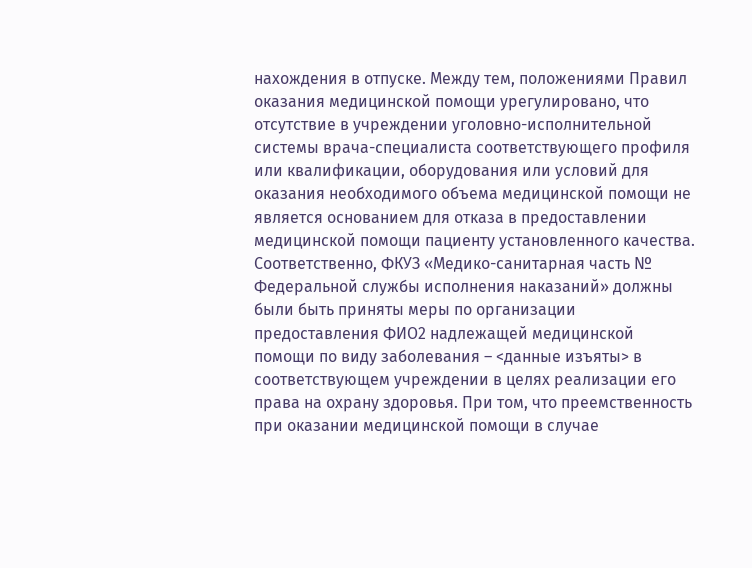нахождения в отпуске. Между тем, положениями Правил оказания медицинской помощи урегулировано, что отсутствие в учреждении уголовно-исполнительной системы врача-специалиста соответствующего профиля или квалификации, оборудования или условий для оказания необходимого объема медицинской помощи не является основанием для отказа в предоставлении медицинской помощи пациенту установленного качества. Соответственно, ФКУЗ «Медико-санитарная часть № Федеральной службы исполнения наказаний» должны были быть приняты меры по организации предоставления ФИО2 надлежащей медицинской помощи по виду заболевания – <данные изъяты> в соответствующем учреждении в целях реализации его права на охрану здоровья. При том, что преемственность при оказании медицинской помощи в случае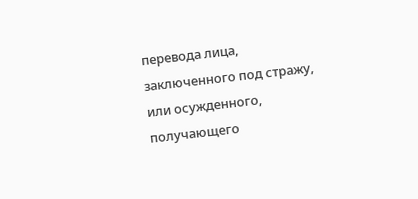перевода лица, заключенного под стражу, или осужденного, получающего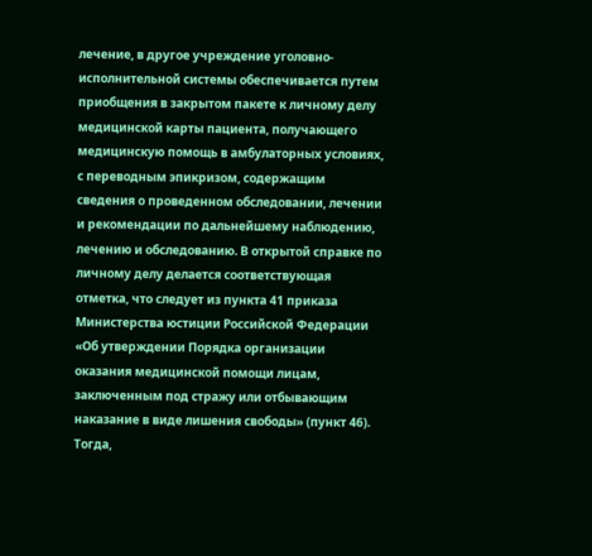лечение, в другое учреждение уголовно-исполнительной системы обеспечивается путем приобщения в закрытом пакете к личному делу медицинской карты пациента, получающего медицинскую помощь в амбулаторных условиях, с переводным эпикризом, содержащим сведения о проведенном обследовании, лечении и рекомендации по дальнейшему наблюдению, лечению и обследованию. В открытой справке по личному делу делается соответствующая отметка, что следует из пункта 41 приказа Министерства юстиции Российской Федерации «Об утверждении Порядка организации оказания медицинской помощи лицам, заключенным под стражу или отбывающим наказание в виде лишения свободы» (пункт 46). Тогда,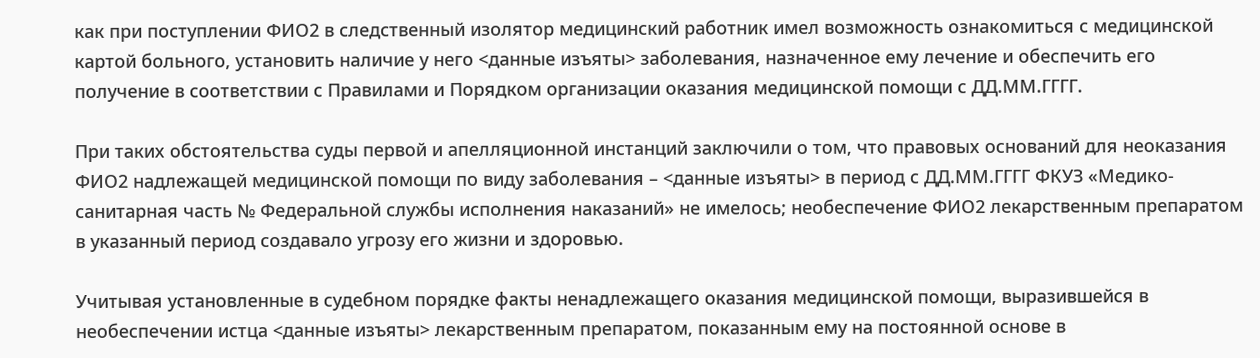как при поступлении ФИО2 в следственный изолятор медицинский работник имел возможность ознакомиться с медицинской картой больного, установить наличие у него <данные изъяты> заболевания, назначенное ему лечение и обеспечить его получение в соответствии с Правилами и Порядком организации оказания медицинской помощи с ДД.ММ.ГГГГ.

При таких обстоятельства суды первой и апелляционной инстанций заключили о том, что правовых оснований для неоказания ФИО2 надлежащей медицинской помощи по виду заболевания – <данные изъяты> в период с ДД.ММ.ГГГГ ФКУЗ «Медико-санитарная часть № Федеральной службы исполнения наказаний» не имелось; необеспечение ФИО2 лекарственным препаратом в указанный период создавало угрозу его жизни и здоровью.

Учитывая установленные в судебном порядке факты ненадлежащего оказания медицинской помощи, выразившейся в необеспечении истца <данные изъяты> лекарственным препаратом, показанным ему на постоянной основе в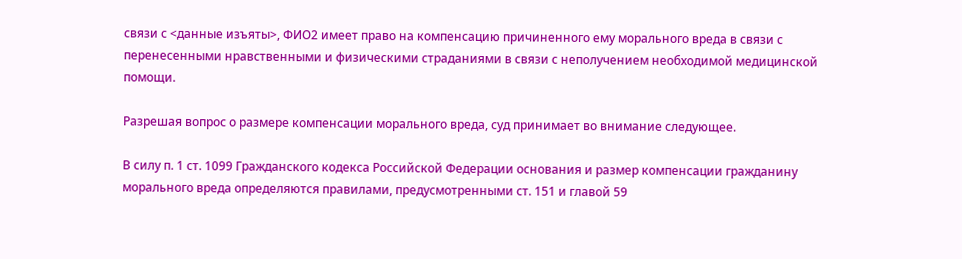связи с <данные изъяты>, ФИО2 имеет право на компенсацию причиненного ему морального вреда в связи с перенесенными нравственными и физическими страданиями в связи с неполучением необходимой медицинской помощи.

Разрешая вопрос о размере компенсации морального вреда, суд принимает во внимание следующее.

В силу п. 1 ст. 1099 Гражданского кодекса Российской Федерации основания и размер компенсации гражданину морального вреда определяются правилами, предусмотренными ст. 151 и главой 59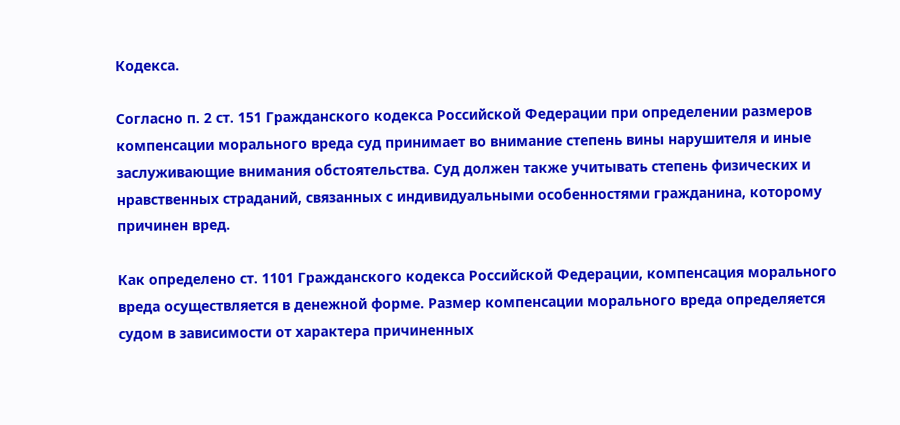Кодекса.

Согласно п. 2 ст. 151 Гражданского кодекса Российской Федерации при определении размеров компенсации морального вреда суд принимает во внимание степень вины нарушителя и иные заслуживающие внимания обстоятельства. Суд должен также учитывать степень физических и нравственных страданий, связанных с индивидуальными особенностями гражданина, которому причинен вред.

Как определено ст. 1101 Гражданского кодекса Российской Федерации, компенсация морального вреда осуществляется в денежной форме. Размер компенсации морального вреда определяется судом в зависимости от характера причиненных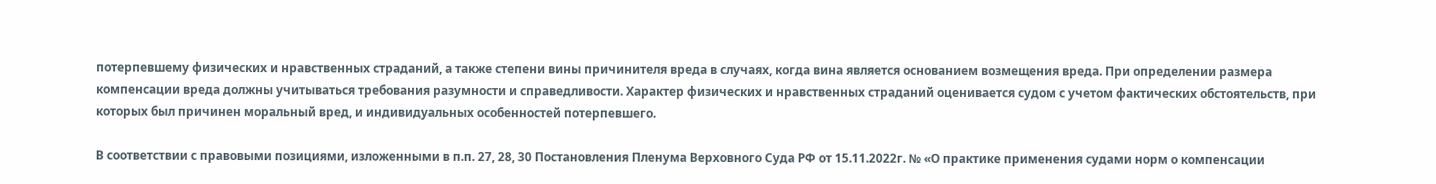потерпевшему физических и нравственных страданий, а также степени вины причинителя вреда в случаях, когда вина является основанием возмещения вреда. При определении размера компенсации вреда должны учитываться требования разумности и справедливости. Характер физических и нравственных страданий оценивается судом с учетом фактических обстоятельств, при которых был причинен моральный вред, и индивидуальных особенностей потерпевшего.

В соответствии с правовыми позициями, изложенными в п.п. 27, 28, 30 Постановления Пленума Верховного Суда РФ от 15.11.2022г. № «О практике применения судами норм о компенсации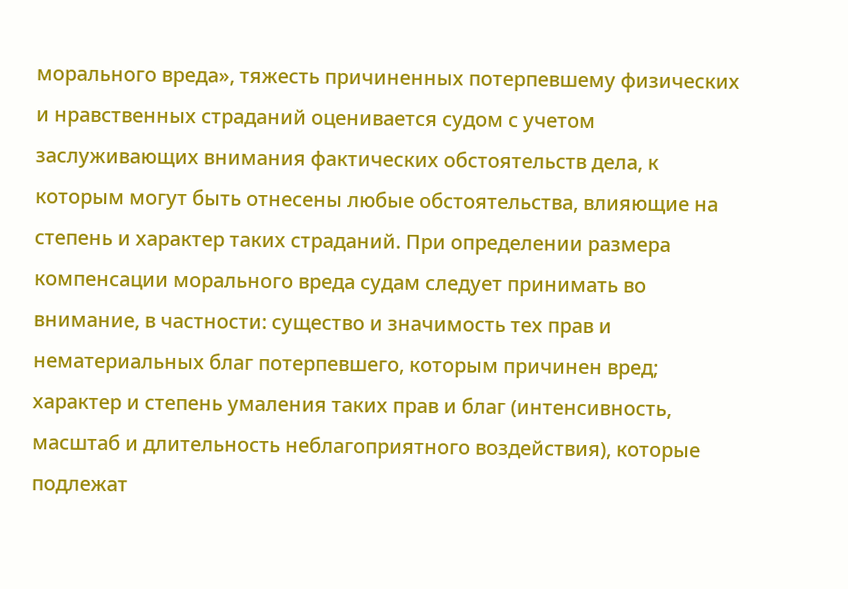морального вреда», тяжесть причиненных потерпевшему физических и нравственных страданий оценивается судом с учетом заслуживающих внимания фактических обстоятельств дела, к которым могут быть отнесены любые обстоятельства, влияющие на степень и характер таких страданий. При определении размера компенсации морального вреда судам следует принимать во внимание, в частности: существо и значимость тех прав и нематериальных благ потерпевшего, которым причинен вред; характер и степень умаления таких прав и благ (интенсивность, масштаб и длительность неблагоприятного воздействия), которые подлежат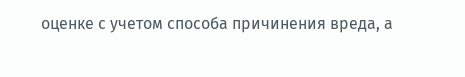оценке с учетом способа причинения вреда, а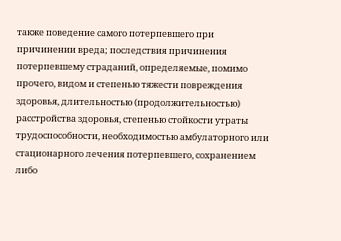также поведение самого потерпевшего при причинении вреда; последствия причинения потерпевшему страданий, определяемые, помимо прочего, видом и степенью тяжести повреждения здоровья, длительностью (продолжительностью) расстройства здоровья, степенью стойкости утраты трудоспособности, необходимостью амбулаторного или стационарного лечения потерпевшего, сохранением либо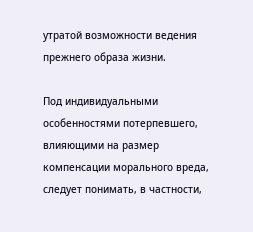утратой возможности ведения прежнего образа жизни.

Под индивидуальными особенностями потерпевшего, влияющими на размер компенсации морального вреда, следует понимать, в частности,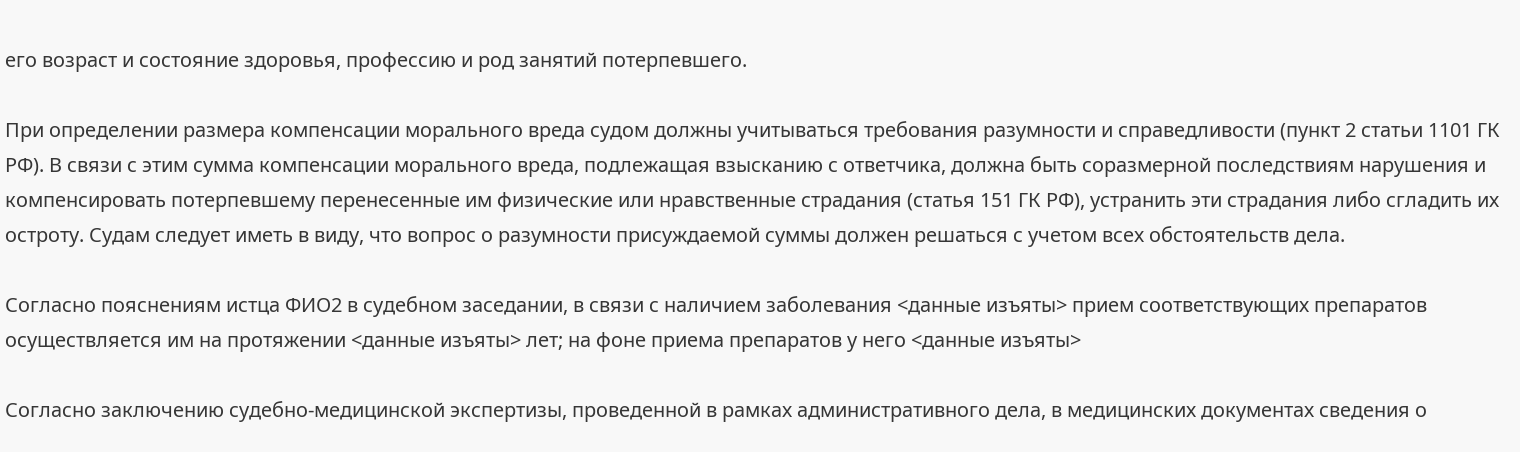его возраст и состояние здоровья, профессию и род занятий потерпевшего.

При определении размера компенсации морального вреда судом должны учитываться требования разумности и справедливости (пункт 2 статьи 1101 ГК РФ). В связи с этим сумма компенсации морального вреда, подлежащая взысканию с ответчика, должна быть соразмерной последствиям нарушения и компенсировать потерпевшему перенесенные им физические или нравственные страдания (статья 151 ГК РФ), устранить эти страдания либо сгладить их остроту. Судам следует иметь в виду, что вопрос о разумности присуждаемой суммы должен решаться с учетом всех обстоятельств дела.

Согласно пояснениям истца ФИО2 в судебном заседании, в связи с наличием заболевания <данные изъяты> прием соответствующих препаратов осуществляется им на протяжении <данные изъяты> лет; на фоне приема препаратов у него <данные изъяты>

Согласно заключению судебно-медицинской экспертизы, проведенной в рамках административного дела, в медицинских документах сведения о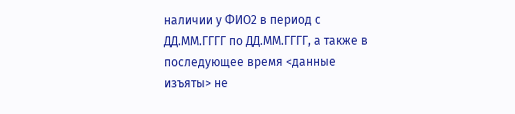наличии у ФИО2 в период с ДД.ММ.ГГГГ по ДД.ММ.ГГГГ, а также в последующее время <данные изъяты> не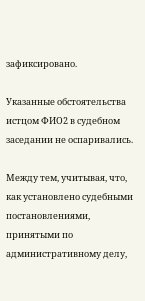зафиксировано.

Указанные обстоятельства истцом ФИО2 в судебном заседании не оспаривались.

Между тем, учитывая, что, как установлено судебными постановлениями, принятыми по административному делу,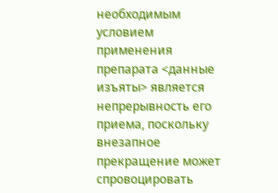необходимым условием применения препарата <данные изъяты> является непрерывность его приема, поскольку внезапное прекращение может спровоцировать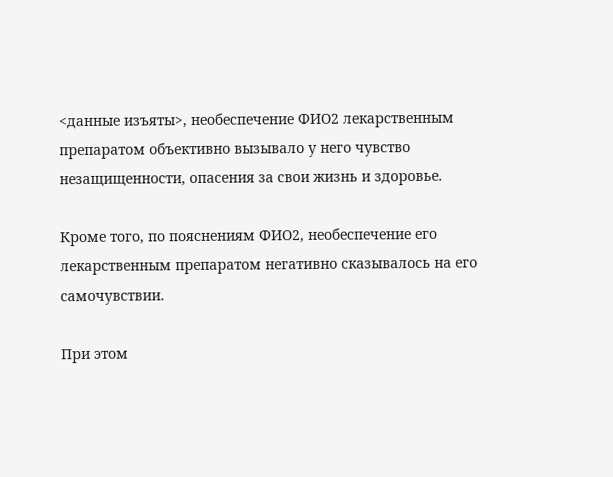<данные изъяты>, необеспечение ФИО2 лекарственным препаратом объективно вызывало у него чувство незащищенности, опасения за свои жизнь и здоровье.

Кроме того, по пояснениям ФИО2, необеспечение его лекарственным препаратом негативно сказывалось на его самочувствии.

При этом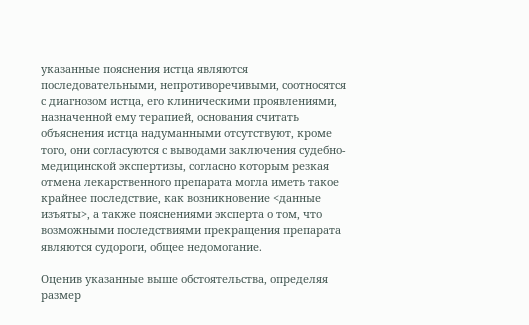указанные пояснения истца являются последовательными, непротиворечивыми, соотносятся с диагнозом истца, его клиническими проявлениями, назначенной ему терапией, основания считать объяснения истца надуманными отсутствуют, кроме того, они согласуются с выводами заключения судебно-медицинской экспертизы, согласно которым резкая отмена лекарственного препарата могла иметь такое крайнее последствие, как возникновение <данные изъяты>, а также пояснениями эксперта о том, что возможными последствиями прекращения препарата являются судороги, общее недомогание.

Оценив указанные выше обстоятельства, определяя размер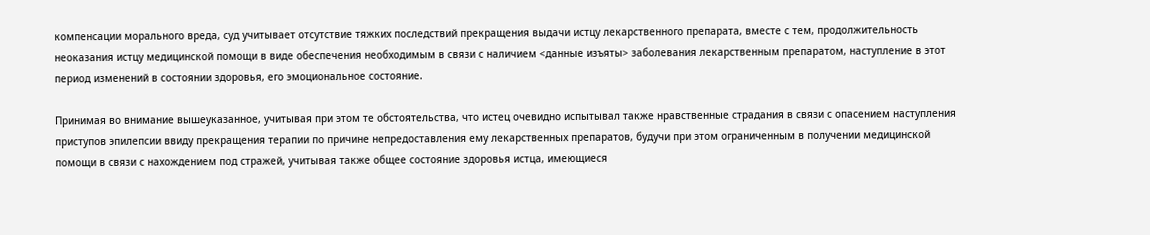компенсации морального вреда, суд учитывает отсутствие тяжких последствий прекращения выдачи истцу лекарственного препарата, вместе с тем, продолжительность неоказания истцу медицинской помощи в виде обеспечения необходимым в связи с наличием <данные изъяты> заболевания лекарственным препаратом, наступление в этот период изменений в состоянии здоровья, его эмоциональное состояние.

Принимая во внимание вышеуказанное, учитывая при этом те обстоятельства, что истец очевидно испытывал также нравственные страдания в связи с опасением наступления приступов эпилепсии ввиду прекращения терапии по причине непредоставления ему лекарственных препаратов, будучи при этом ограниченным в получении медицинской помощи в связи с нахождением под стражей, учитывая также общее состояние здоровья истца, имеющиеся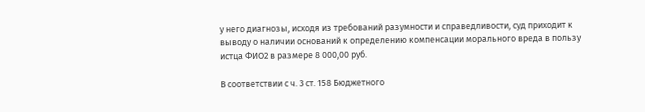у него диагнозы, исходя из требований разумности и справедливости, суд приходит к выводу о наличии оснований к определению компенсации морального вреда в пользу истца ФИО2 в размере 8 000,00 руб.

В соответствии с ч. 3 ст. 158 Бюджетного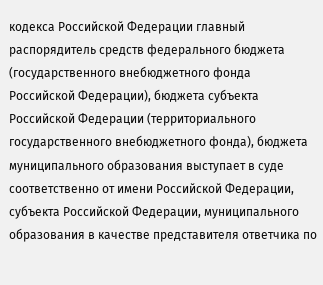кодекса Российской Федерации главный распорядитель средств федерального бюджета (государственного внебюджетного фонда Российской Федерации), бюджета субъекта Российской Федерации (территориального государственного внебюджетного фонда), бюджета муниципального образования выступает в суде соответственно от имени Российской Федерации, субъекта Российской Федерации, муниципального образования в качестве представителя ответчика по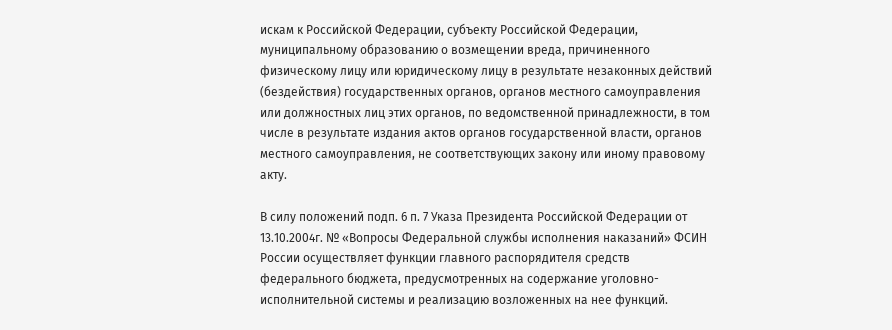искам к Российской Федерации, субъекту Российской Федерации, муниципальному образованию о возмещении вреда, причиненного физическому лицу или юридическому лицу в результате незаконных действий (бездействия) государственных органов, органов местного самоуправления или должностных лиц этих органов, по ведомственной принадлежности, в том числе в результате издания актов органов государственной власти, органов местного самоуправления, не соответствующих закону или иному правовому акту.

В силу положений подп. 6 п. 7 Указа Президента Российской Федерации от 13.10.2004г. № «Вопросы Федеральной службы исполнения наказаний» ФСИН России осуществляет функции главного распорядителя средств федерального бюджета, предусмотренных на содержание уголовно-исполнительной системы и реализацию возложенных на нее функций.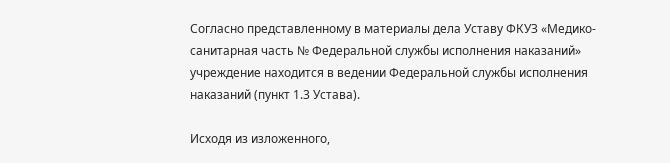Согласно представленному в материалы дела Уставу ФКУЗ «Медико-санитарная часть № Федеральной службы исполнения наказаний» учреждение находится в ведении Федеральной службы исполнения наказаний (пункт 1.3 Устава).

Исходя из изложенного,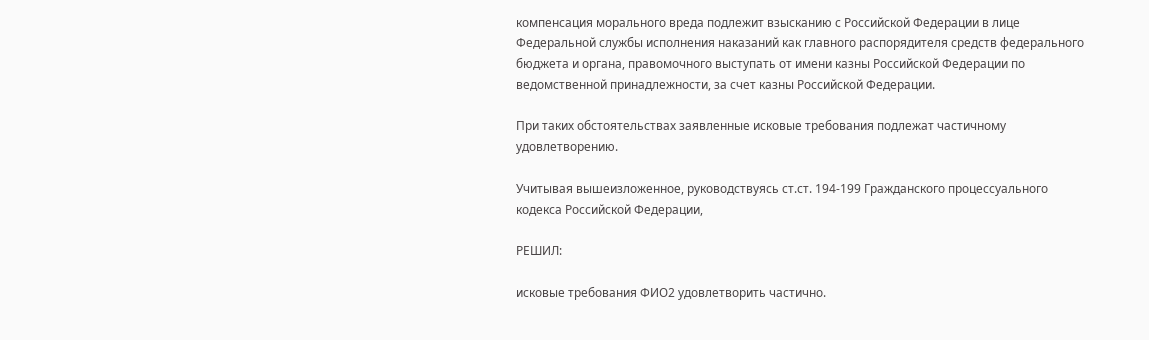компенсация морального вреда подлежит взысканию с Российской Федерации в лице Федеральной службы исполнения наказаний как главного распорядителя средств федерального бюджета и органа, правомочного выступать от имени казны Российской Федерации по ведомственной принадлежности, за счет казны Российской Федерации.

При таких обстоятельствах заявленные исковые требования подлежат частичному удовлетворению.

Учитывая вышеизложенное, руководствуясь ст.ст. 194-199 Гражданского процессуального кодекса Российской Федерации,

РЕШИЛ:

исковые требования ФИО2 удовлетворить частично.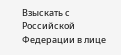Взыскать с Российской Федерации в лице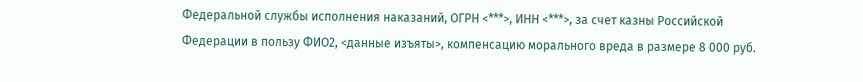Федеральной службы исполнения наказаний, ОГРН <***>, ИНН <***>, за счет казны Российской Федерации в пользу ФИО2, <данные изъяты>, компенсацию морального вреда в размере 8 000 руб.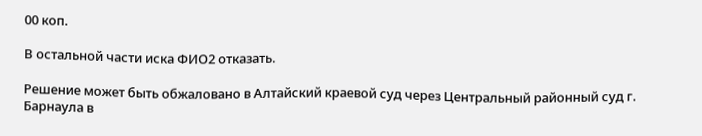00 коп.

В остальной части иска ФИО2 отказать.

Решение может быть обжаловано в Алтайский краевой суд через Центральный районный суд г. Барнаула в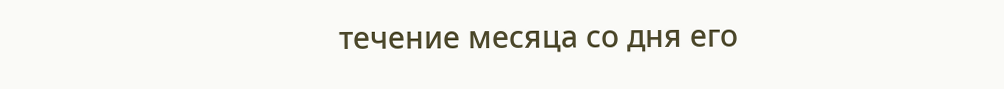течение месяца со дня его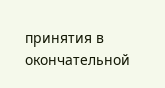принятия в окончательной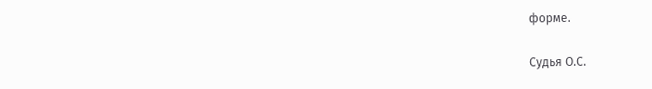форме.

Судья О.С.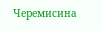Черемисина